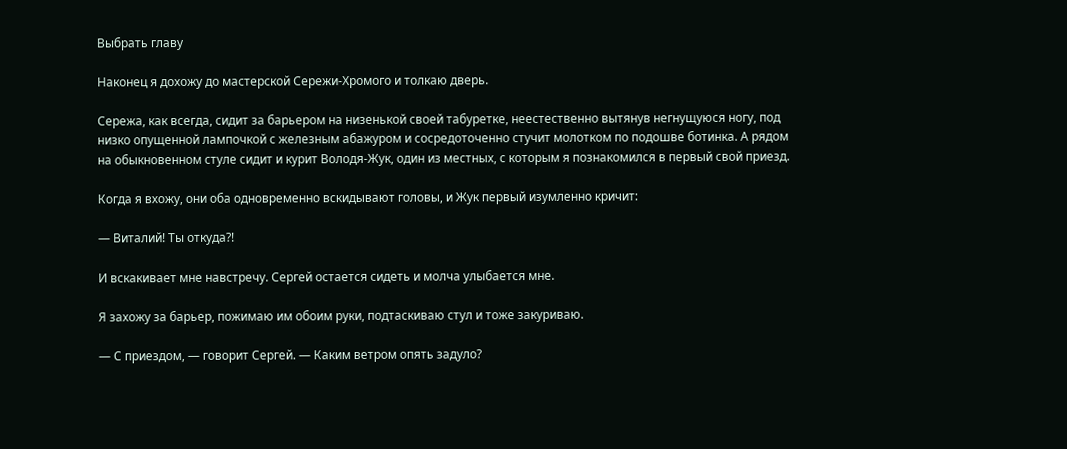Выбрать главу

Наконец я дохожу до мастерской Сережи-Хромого и толкаю дверь.

Сережа, как всегда, сидит за барьером на низенькой своей табуретке, неестественно вытянув негнущуюся ногу, под низко опущенной лампочкой с железным абажуром и сосредоточенно стучит молотком по подошве ботинка. А рядом на обыкновенном стуле сидит и курит Володя-Жук, один из местных, с которым я познакомился в первый свой приезд.

Когда я вхожу, они оба одновременно вскидывают головы, и Жук первый изумленно кричит:

— Виталий! Ты откуда?!

И вскакивает мне навстречу. Сергей остается сидеть и молча улыбается мне.

Я захожу за барьер, пожимаю им обоим руки, подтаскиваю стул и тоже закуриваю.

— С приездом, — говорит Сергей. — Каким ветром опять задуло?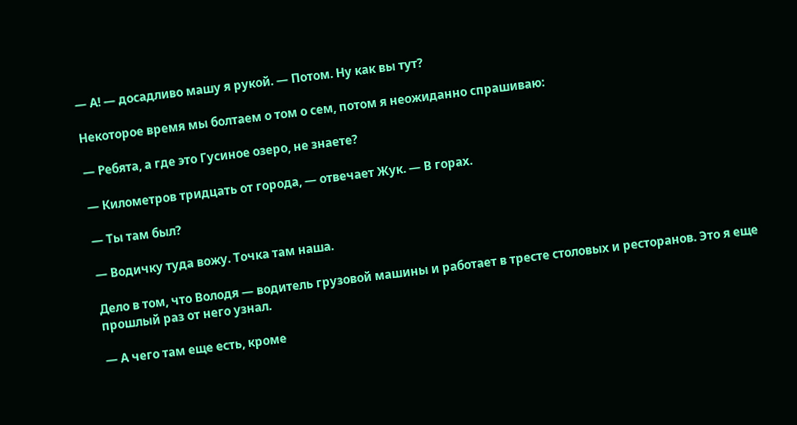— А! — досадливо машу я рукой. — Потом. Ну как вы тут?

Некоторое время мы болтаем о том о сем, потом я неожиданно спрашиваю:

— Ребята, а где это Гусиное озеро, не знаете?

— Километров тридцать от города, — отвечает Жук. — В горах.

— Ты там был?

— Водичку туда вожу. Точка там наша.

Дело в том, что Володя — водитель грузовой машины и работает в тресте столовых и ресторанов. Это я еще прошлый раз от него узнал.

— А чего там еще есть, кроме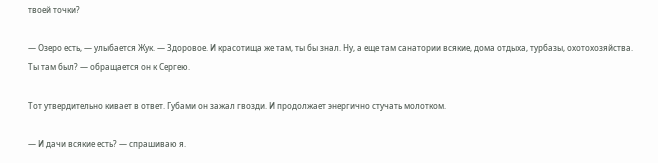твоей точки?

— Озеро есть, — улыбается Жук. — Здоровое. И красотища же там, ты бы знал. Ну, а еще там санатории всякие, дома отдыха, турбазы, охотохозяйства. Ты там был? — обращается он к Сергею.

Тот утвердительно кивает в ответ. Губами он зажал гвозди. И продолжает энергично стучать молотком.

— И дачи всякие есть? — спрашиваю я.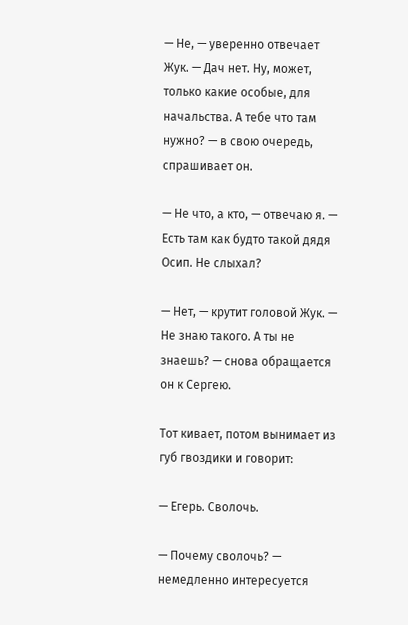— Не, — уверенно отвечает Жук. — Дач нет. Ну, может, только какие особые, для начальства. А тебе что там нужно? — в свою очередь, спрашивает он.

— Не что, а кто, — отвечаю я. — Есть там как будто такой дядя Осип. Не слыхал?

— Нет, — крутит головой Жук. — Не знаю такого. А ты не знаешь? — снова обращается он к Сергею.

Тот кивает, потом вынимает из губ гвоздики и говорит:

— Егерь. Сволочь.

— Почему сволочь? — немедленно интересуется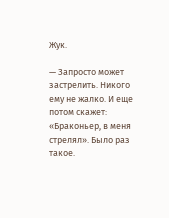Жук.

— Запросто может застрелить. Никого ему не жалко. И еще потом скажет: «Браконьер, в меня стрелял». Было раз такое.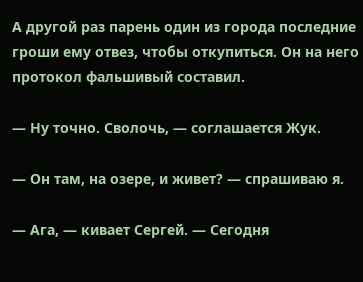А другой раз парень один из города последние гроши ему отвез, чтобы откупиться. Он на него протокол фальшивый составил.

— Ну точно. Сволочь, — соглашается Жук.

— Он там, на озере, и живет? — спрашиваю я.

— Ага, — кивает Сергей. — Сегодня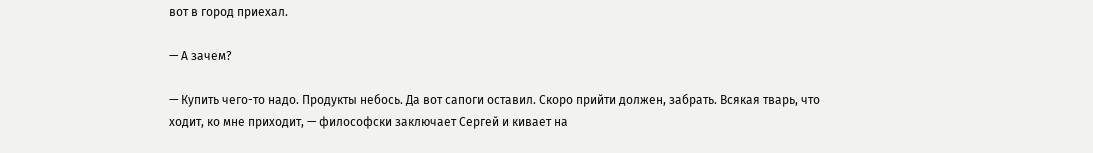вот в город приехал.

— А зачем?

— Купить чего-то надо. Продукты небось. Да вот сапоги оставил. Скоро прийти должен, забрать. Всякая тварь, что ходит, ко мне приходит, — философски заключает Сергей и кивает на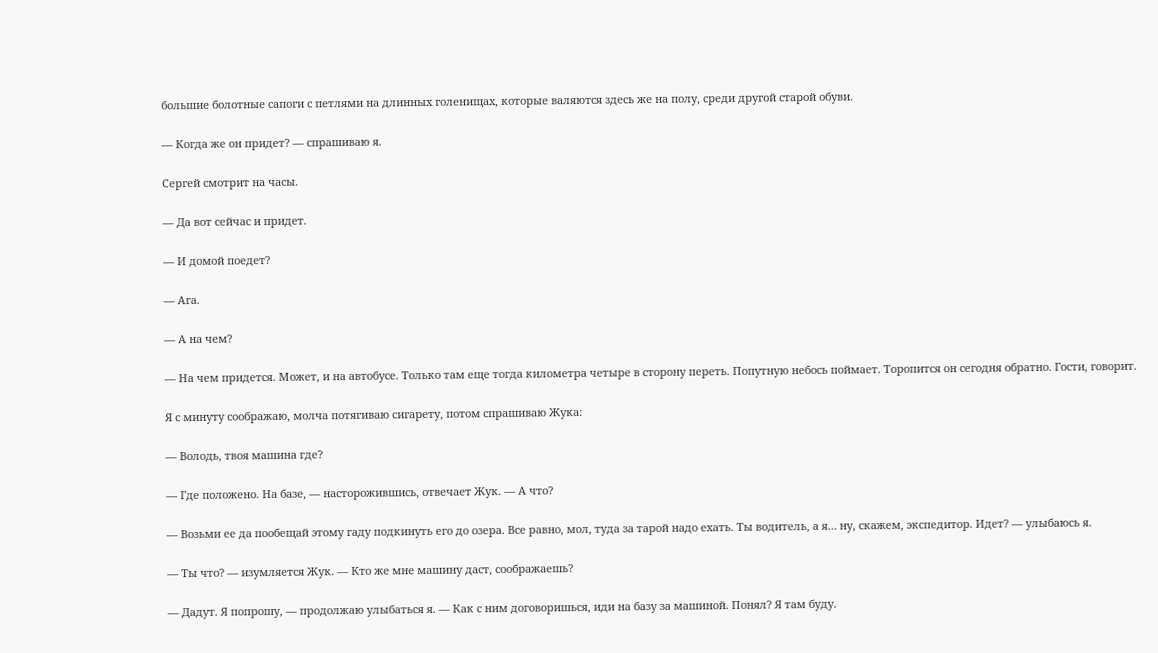большие болотные сапоги с петлями на длинных голенищах, которые валяются здесь же на полу, среди другой старой обуви.

— Когда же он придет? — спрашиваю я.

Сергей смотрит на часы.

— Да вот сейчас и придет.

— И домой поедет?

— Ага.

— А на чем?

— На чем придется. Может, и на автобусе. Только там еще тогда километра четыре в сторону переть. Попутную небось поймает. Торопится он сегодня обратно. Гости, говорит.

Я с минуту соображаю, молча потягиваю сигарету, потом спрашиваю Жука:

— Володь, твоя машина где?

— Где положено. На базе, — насторожившись, отвечает Жук. — А что?

— Возьми ее да пообещай этому гаду подкинуть его до озера. Все равно, мол, туда за тарой надо ехать. Ты водитель, а я… ну, скажем, экспедитор. Идет? — улыбаюсь я.

— Ты что? — изумляется Жук. — Кто же мне машину даст, соображаешь?

— Дадут. Я попрошу, — продолжаю улыбаться я. — Как с ним договоришься, иди на базу за машиной. Понял? Я там буду.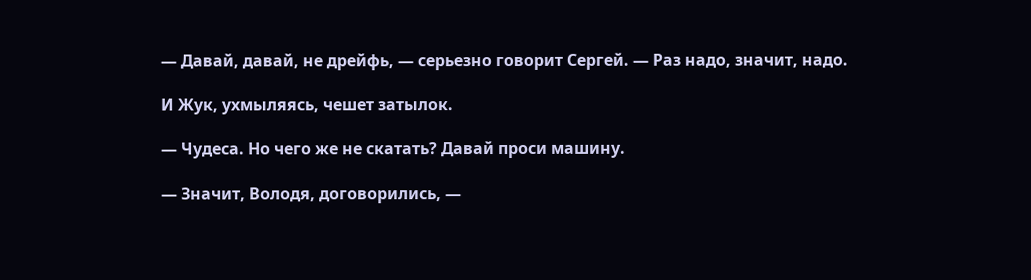— Давай, давай, не дрейфь, — серьезно говорит Сергей. — Раз надо, значит, надо.

И Жук, ухмыляясь, чешет затылок.

— Чудеса. Но чего же не скатать? Давай проси машину.

— Значит, Володя, договорились, —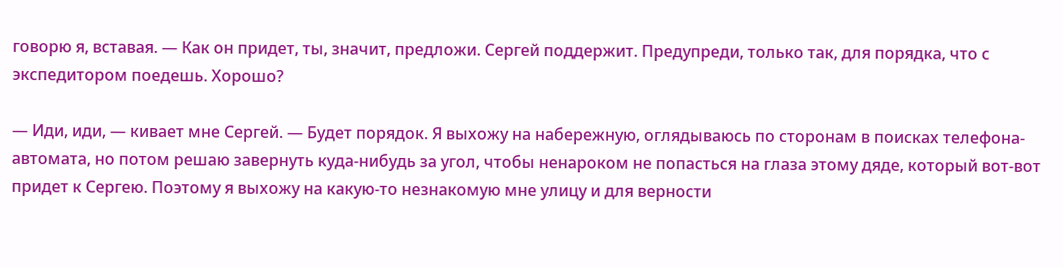говорю я, вставая. — Как он придет, ты, значит, предложи. Сергей поддержит. Предупреди, только так, для порядка, что с экспедитором поедешь. Хорошо?

— Иди, иди, — кивает мне Сергей. — Будет порядок. Я выхожу на набережную, оглядываюсь по сторонам в поисках телефона-автомата, но потом решаю завернуть куда-нибудь за угол, чтобы ненароком не попасться на глаза этому дяде, который вот-вот придет к Сергею. Поэтому я выхожу на какую-то незнакомую мне улицу и для верности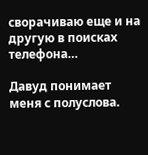сворачиваю еще и на другую в поисках телефона…

Давуд понимает меня с полуслова.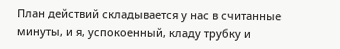План действий складывается у нас в считанные минуты, и я, успокоенный, кладу трубку и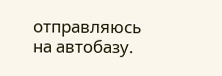отправляюсь на автобазу.